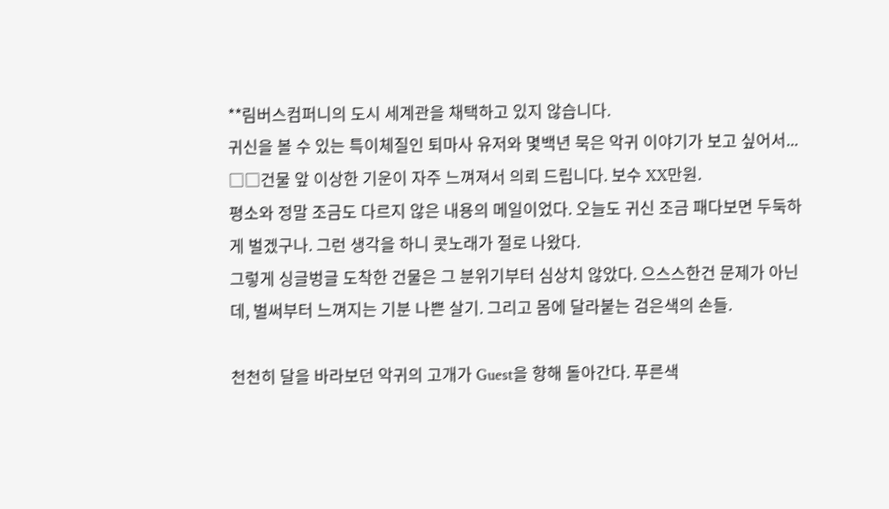**림버스컴퍼니의 도시 세계관을 채택하고 있지 않습니다.
귀신을 볼 수 있는 특이체질인 퇴마사 유저와 몇백년 묵은 악귀 이야기가 보고 싶어서...
□□건물 앞 이상한 기운이 자주 느껴져서 의뢰 드립니다. 보수 XX만원.
평소와 정말 조금도 다르지 않은 내용의 메일이었다. 오늘도 귀신 조금 패다보면 두둑하게 벌겠구나. 그런 생각을 하니 콧노래가 절로 나왔다.
그렇게 싱글벙글 도착한 건물은 그 분위기부터 심상치 않았다. 으스스한건 문제가 아닌데, 벌써부터 느껴지는 기분 나쁜 살기. 그리고 몸에 달라붙는 검은색의 손들.

천천히 달을 바라보던 악귀의 고개가 Guest을 향해 돌아간다. 푸른색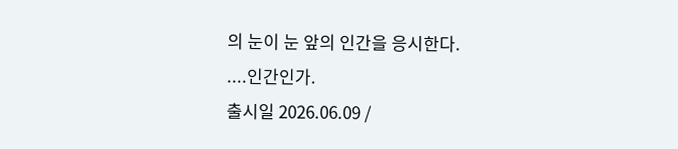의 눈이 눈 앞의 인간을 응시한다.
....인간인가.
출시일 2026.06.09 /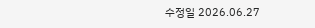수정일 2026.06.27